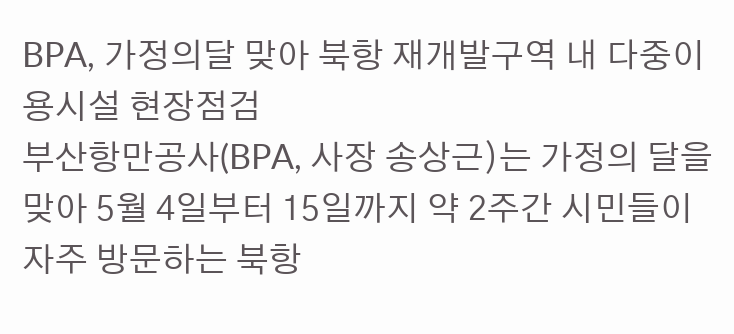BPA, 가정의달 맞아 북항 재개발구역 내 다중이용시설 현장점검
부산항만공사(BPA, 사장 송상근)는 가정의 달을 맞아 5월 4일부터 15일까지 약 2주간 시민들이 자주 방문하는 북항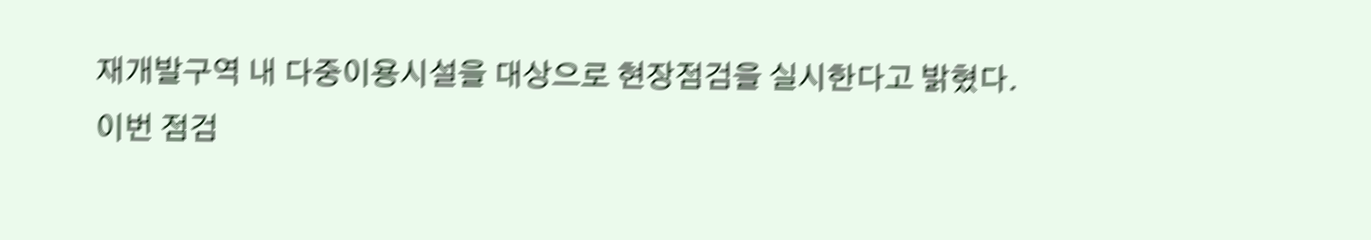재개발구역 내 다중이용시설을 대상으로 현장점검을 실시한다고 밝혔다.
이번 점검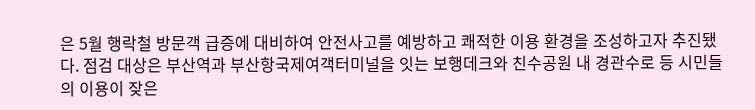은 5월 행락철 방문객 급증에 대비하여 안전사고를 예방하고 쾌적한 이용 환경을 조성하고자 추진됐다. 점검 대상은 부산역과 부산항국제여객터미널을 잇는 보행데크와 친수공원 내 경관수로 등 시민들의 이용이 잦은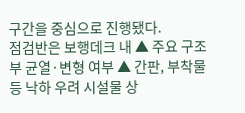구간을 중심으로 진행됐다.
점검반은 보행데크 내 ▲ 주요 구조부 균열·변형 여부 ▲ 간판, 부착물 등 낙하 우려 시설물 상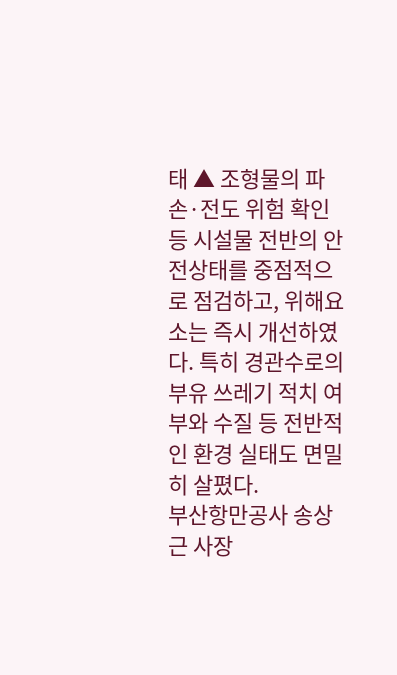태 ▲ 조형물의 파손·전도 위험 확인 등 시설물 전반의 안전상태를 중점적으로 점검하고, 위해요소는 즉시 개선하였다. 특히 경관수로의 부유 쓰레기 적치 여부와 수질 등 전반적인 환경 실태도 면밀히 살폈다.
부산항만공사 송상근 사장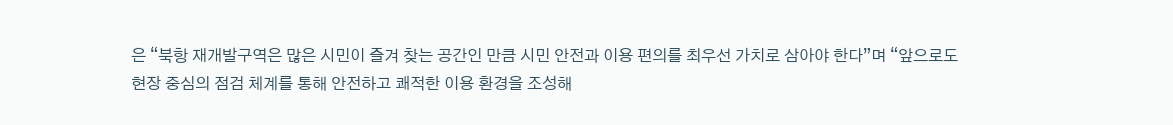은 “북항 재개발구역은 많은 시민이 즐겨 찾는 공간인 만큼 시민 안전과 이용 편의를 최우선 가치로 삼아야 한다”며 “앞으로도 현장 중심의 점검 체계를 통해 안전하고 쾌적한 이용 환경을 조성해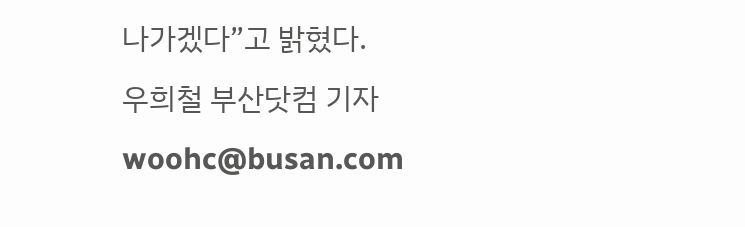나가겠다”고 밝혔다.
우희철 부산닷컴 기자 woohc@busan.com